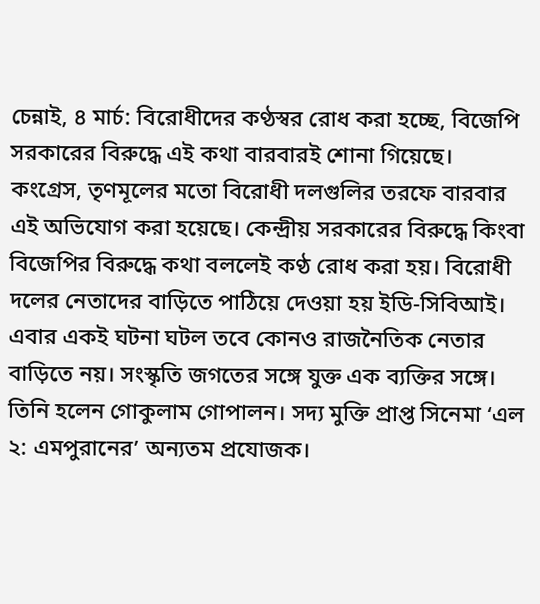চেন্নাই, ৪ মার্চ: বিরোধীদের কণ্ঠস্বর রোধ করা হচ্ছে, বিজেপি সরকারের বিরুদ্ধে এই কথা বারবারই শোনা গিয়েছে। কংগ্রেস, তৃণমূলের মতো বিরোধী দলগুলির তরফে বারবার এই অভিযোগ করা হয়েছে। কেন্দ্রীয় সরকারের বিরুদ্ধে কিংবা বিজেপির বিরুদ্ধে কথা বললেই কণ্ঠ রোধ করা হয়। বিরোধী দলের নেতাদের বাড়িতে পাঠিয়ে দেওয়া হয় ইডি-সিবিআই। এবার একই ঘটনা ঘটল তবে কোনও রাজনৈতিক নেতার বাড়িতে নয়। সংস্কৃতি জগতের সঙ্গে যুক্ত এক ব্যক্তির সঙ্গে। তিনি হলেন গোকুলাম গোপালন। সদ্য মুক্তি প্রাপ্ত সিনেমা ‘এল ২: এমপুরানের’ অন্যতম প্রযোজক।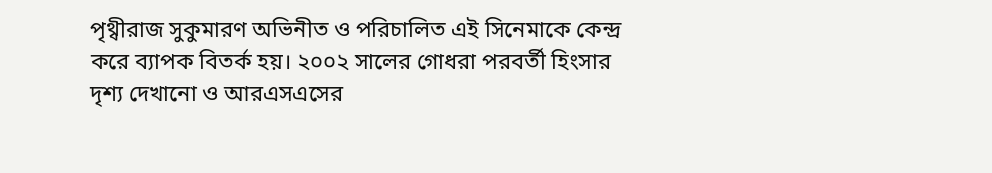পৃথ্বীরাজ সুকুমারণ অভিনীত ও পরিচালিত এই সিনেমাকে কেন্দ্র করে ব্যাপক বিতর্ক হয়। ২০০২ সালের গোধরা পরবর্তী হিংসার দৃশ্য দেখানো ও আরএসএসের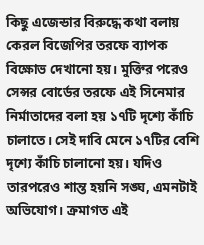কিছু এজেন্ডার বিরুদ্ধে কথা বলায় কেরল বিজেপির তরফে ব্যাপক বিক্ষোভ দেখানো হয়। মুক্তির পরেও সেন্সর বোর্ডের তরফে এই সিনেমার নির্মাতাদের বলা হয় ১৭টি দৃশ্যে কাঁচি চালাতে। সেই দাবি মেনে ১৭টির বেশি দৃশ্যে কাঁচি চালানো হয়। যদিও তারপরেও শান্ত হয়নি সঙ্ঘ, এমনটাই অভিযোগ। ক্রমাগত এই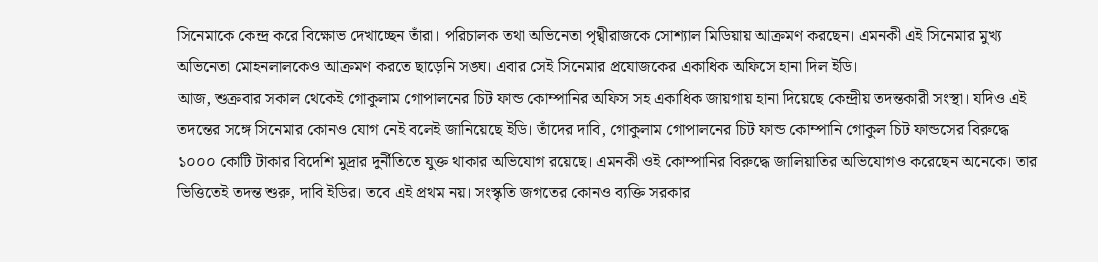সিনেমাকে কেন্দ্র করে বিক্ষোভ দেখাচ্ছেন তাঁরা। পরিচালক তথা অভিনেতা পৃথ্বীরাজকে সোশ্যাল মিডিয়ায় আক্রমণ করছেন। এমনকী এই সিনেমার মুখ্য অভিনেতা মোহনলালকেও আক্রমণ করতে ছাড়েনি সঙ্ঘ। এবার সেই সিনেমার প্রযোজকের একাধিক অফিসে হানা দিল ইডি।
আজ, শুক্রবার সকাল থেকেই গোকুলাম গোপালনের চিট ফান্ড কোম্পানির অফিস সহ একাধিক জায়গায় হানা দিয়েছে কেন্দ্রীয় তদন্তকারী সংস্থা। যদিও এই তদন্তের সঙ্গে সিনেমার কোনও যোগ নেই বলেই জানিয়েছে ইডি। তাঁদের দাবি, গোকুলাম গোপালনের চিট ফান্ড কোম্পানি গোকুল চিট ফান্ডসের বিরুদ্ধে ১০০০ কোটি টাকার বিদেশি মুদ্রার দুর্নীতিতে যুক্ত থাকার অভিযোগ রয়েছে। এমনকী ওই কোম্পানির বিরুদ্ধে জালিয়াতির অভিযোগও করেছেন অনেকে। তার ভিত্তিতেই তদন্ত শুরু, দাবি ইডির। তবে এই প্রথম নয়। সংস্কৃতি জগতের কোনও ব্যক্তি সরকার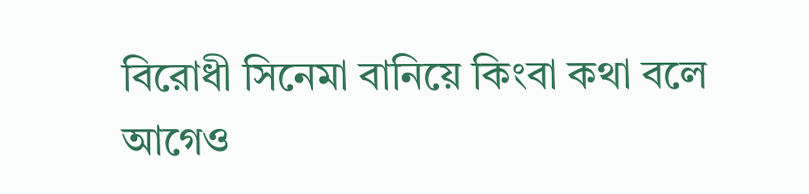বিরোধী সিনেমা বানিয়ে কিংবা কথা বলে আগেও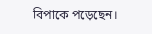বিপাকে পড়েছেন।